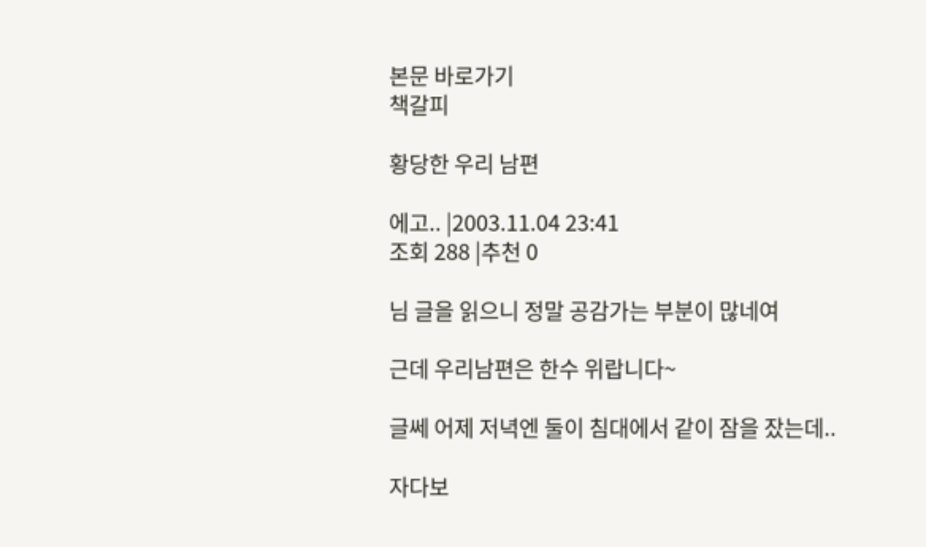본문 바로가기
책갈피

황당한 우리 남편

에고.. |2003.11.04 23:41
조회 288 |추천 0

님 글을 읽으니 정말 공감가는 부분이 많네여

근데 우리남편은 한수 위랍니다~

글쎄 어제 저녁엔 둘이 침대에서 같이 잠을 잤는데..

자다보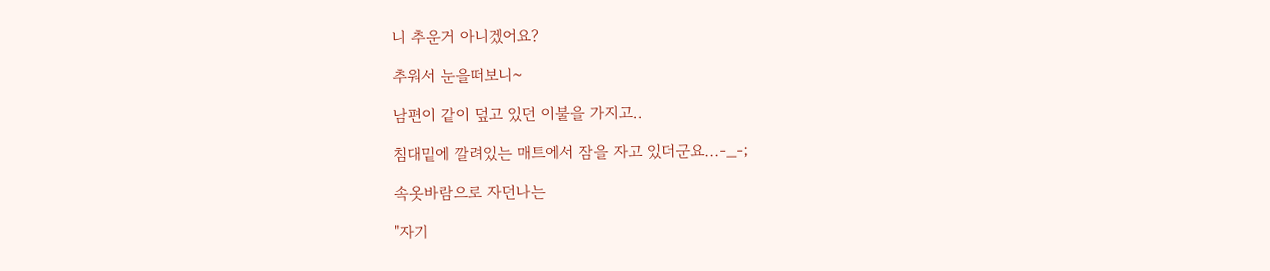니 추운거 아니겠어요?

추워서 눈을떠보니~

남편이 같이 덮고 있던 이불을 가지고..

침대밑에 깔려있는 매트에서 잠을 자고 있더군요...-_-;

속옷바람으로 자던나는

"자기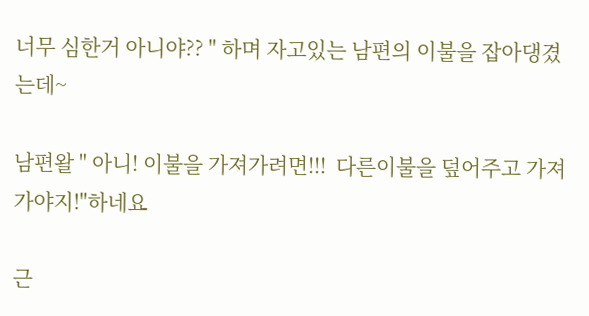너무 심한거 아니야?? " 하며 자고있는 남편의 이불을 잡아댕겼는데~

남편왈 " 아니! 이불을 가져가려면!!!  다른이불을 덮어주고 가져가야지!"하네요

근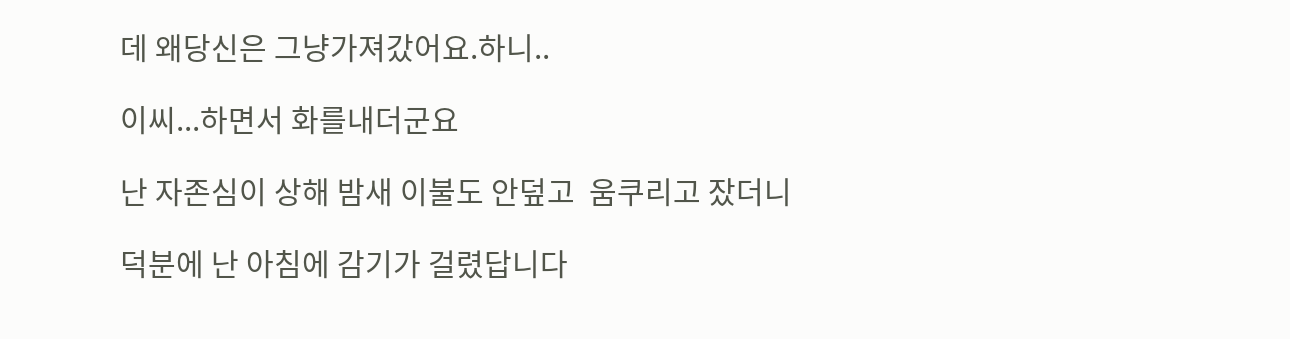데 왜당신은 그냥가져갔어요.하니..

이씨...하면서 화를내더군요

난 자존심이 상해 밤새 이불도 안덮고  움쿠리고 잤더니

덕분에 난 아침에 감기가 걸렸답니다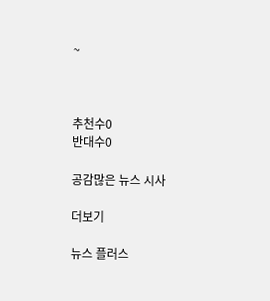~



추천수0
반대수0

공감많은 뉴스 시사

더보기

뉴스 플러스